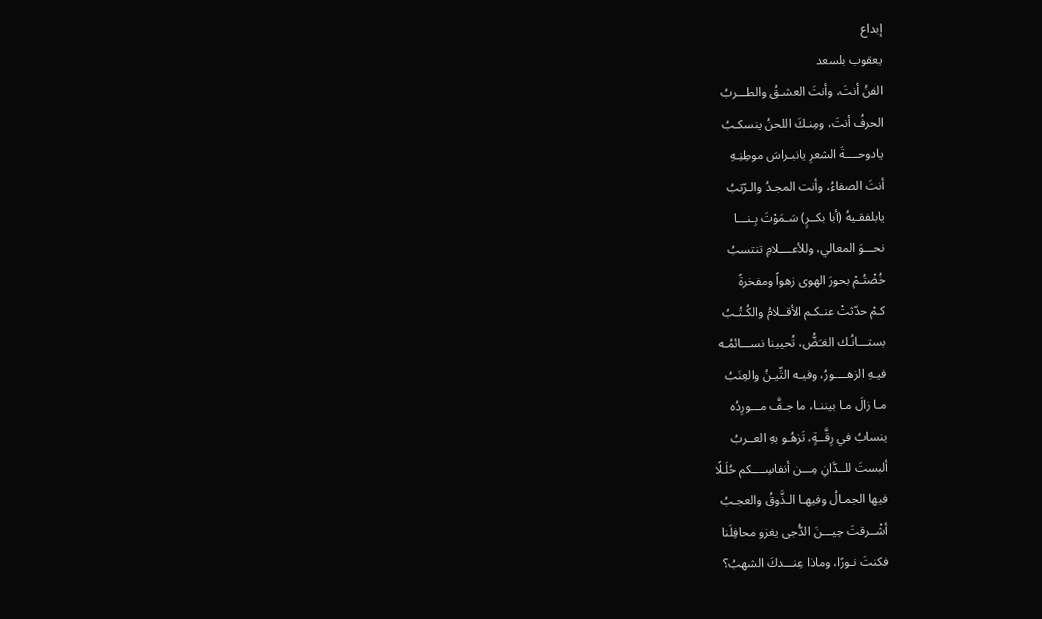إبداع
يعقوب بلسعد
الفنُ أنتَ، وأنتَ العشـقُ والطـــربُ
الحرفُ أنتَ، ومِنـكَ اللحنُ ينسكـبُ
يادوحــــةَ الشعرِ يانبـراسَ موطِنِـهِ
أنتَ الصفاءُ، وأنت المجـدُ والـرّتبُ
يابلفقـيهُ (أبا بكــرٍ) سَـمَوْتَ بِـنـــا
نحـــوَ المعالي، وللأعــــلامِ تنتسبُ
خُضْتُـمْ بحورَ الهوى زهواً ومفخرةً
كـمْ حدّثتْ عنـكـم الأقــلامُ والكُـتُـبُ
بستـــانُـك الغـَضُّ، تُحيينا نســـائمُـه
فيـهِ الزهــــورُ، وفيـه التِّيـنُ والعِنَبُ
مـا زالَ مـا بيننـا، ما جـفَّ مـــورِدُه
ينسابُ في رِقَّــةٍ، تَزهُـو بهِ العــربُ
ألبستَ للــدَّانِ مِـــن أنفاسِــــكم حُلَـلًا
فيها الجمـالُ وفيهـا الـذَّوقُ والعجـبُ
أشْــرقتَ حِيـــنَ الدُّجى يغزو محافِلَنا
فكنتَ نـورًا، وماذا عِنـــدكَ الشهبُ؟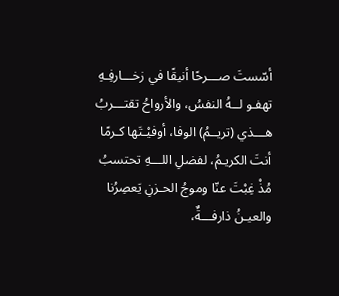أسّستَ صـــرحًا أنيقًا في زخـــارفِـهِ
تهفـو لــهُ النفسُ، والأرواحُ تقتـــربُ
هـــذي (تريــمُ) الوفا، أوفيْـتَها كـرمًا
أنتَ الكريـمُ، لفضلِ اللـــهِ تحتسبُ
مُذْ غِبْتَ عنّا وموجُ الحـزنِ يَعصِرُنا
والعيـنُ ذارفـــةٌ،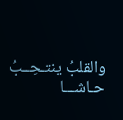والقلبُ ينتـحِــبُ
حـاشـــا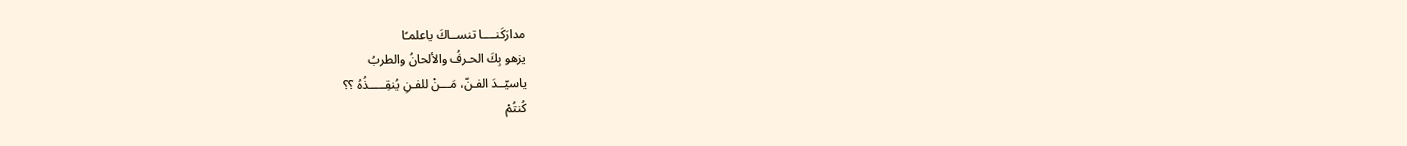مدارَكَنــــا تنســاكَ ياعلمـًا
يزهو بِكَ الحـرفُ والألحانُ والطربُ
ياسيّــدَ الفـنّ، مَـــنْ للفـنِ يُنقِـــــذُهُ ؟؟
كُنتُمْ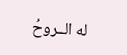له الــروحُ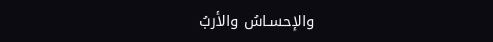والإحسـاسُ والأربُ